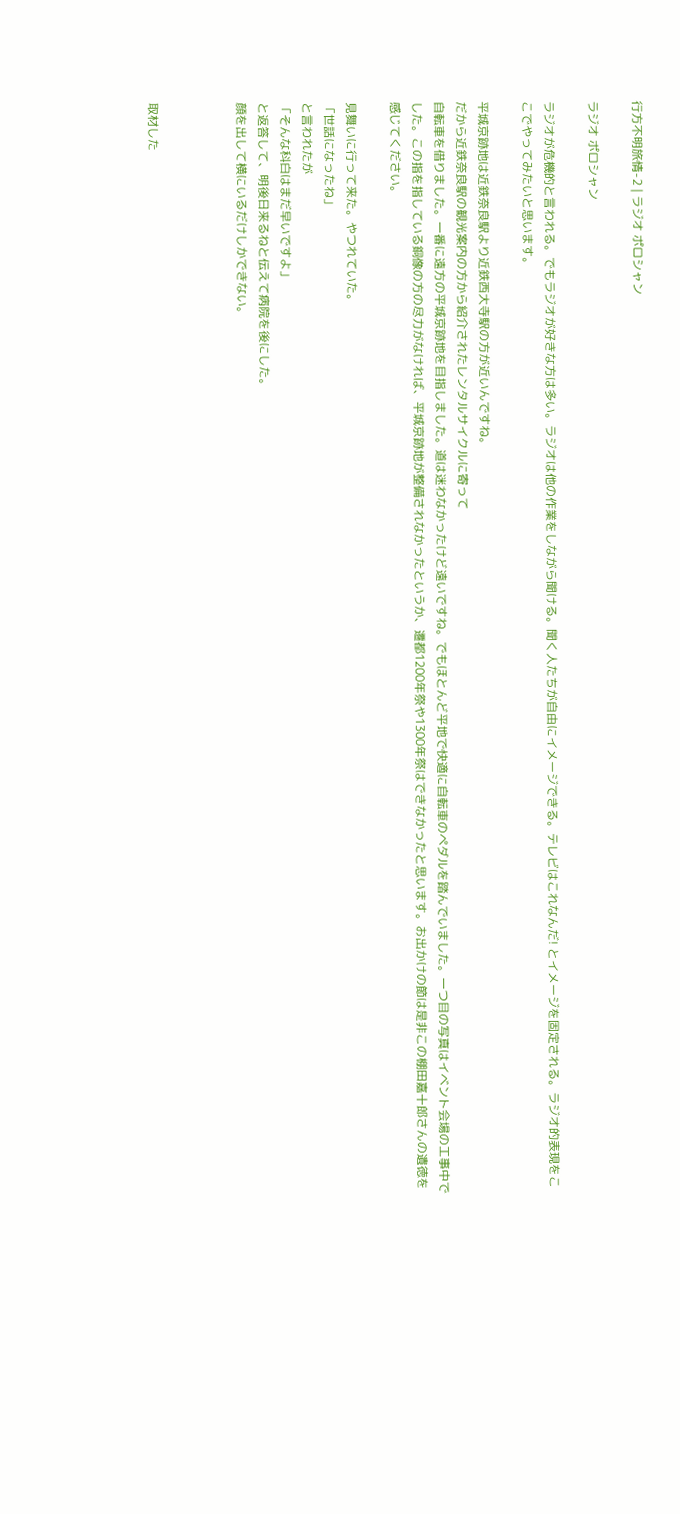行方不明旅情-2 | ラジオ ポロシャン

ラジオ ポロシャン

ラジオが危機的と言われる。でもラジオが好きな方は多い。ラジオは他の作業をしながら聞ける。聞く人たちが自由にイメージできる。テレビはこれなんだ! とイメージを固定される。ラジオ的表現をここでやってみたいと思います。

平城京跡地は近鉄奈良駅より近鉄西大寺駅の方が近いんですね。
だから近鉄奈良駅の観光案内の方から紹介されたレンタルサイクルに寄って
自転車を借りました。一番に遠方の平城京跡地を目指しました。道は迷わなかったけど遠いですね。でもほとんど平地で快適に自転車のペダルを踏んでいました。一つ目の写真はイベント会場の工事中でした。この指を指している銅像の方の尽力がなければ、平城京跡地が整備されなかったというか、遷都1200年祭や1300年祭はできなかったと思います。お出かけの節は是非この棚田嘉十郎さんの遺徳を感じてください。

見舞いに行って来た。やつれていた。
「世話になったね」
と言われたが
「そんな科白はまだ早いですよ」
と返答して、明後日来るねと伝えて病院を後にした。
顔を出して横にいるだけしかできない。



取材した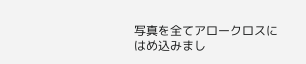写真を全てアロークロスにはめ込みまし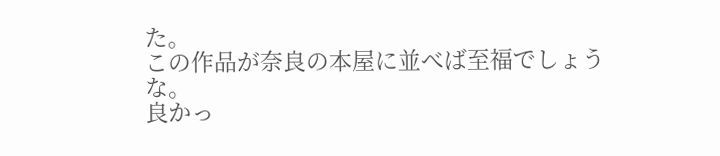た。
この作品が奈良の本屋に並べば至福でしょうな。
良かっ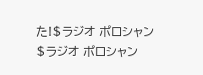た!$ラジオ ポロシャン
$ラジオ ポロシャン